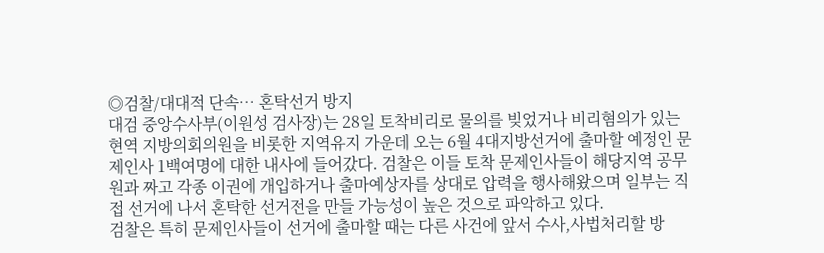◎검찰/대대적 단속… 혼탁선거 방지
대검 중앙수사부(이원성 검사장)는 28일 토착비리로 물의를 빚었거나 비리혐의가 있는 현역 지방의회의원을 비롯한 지역유지 가운데 오는 6월 4대지방선거에 출마할 예정인 문제인사 1백여명에 대한 내사에 들어갔다. 검찰은 이들 토착 문제인사들이 해당지역 공무원과 짜고 각종 이권에 개입하거나 출마예상자를 상대로 압력을 행사해왔으며 일부는 직접 선거에 나서 혼탁한 선거전을 만들 가능성이 높은 것으로 파악하고 있다.
검찰은 특히 문제인사들이 선거에 출마할 때는 다른 사건에 앞서 수사,사법처리할 방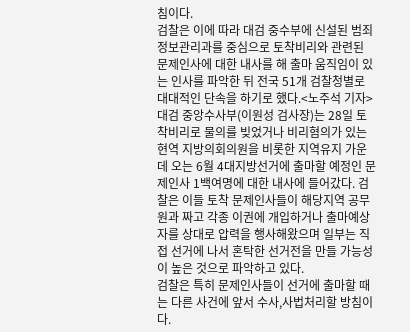침이다.
검찰은 이에 따라 대검 중수부에 신설된 범죄정보관리과를 중심으로 토착비리와 관련된 문제인사에 대한 내사를 해 출마 움직임이 있는 인사를 파악한 뒤 전국 51개 검찰청별로 대대적인 단속을 하기로 했다.<노주석 기자>
대검 중앙수사부(이원성 검사장)는 28일 토착비리로 물의를 빚었거나 비리혐의가 있는 현역 지방의회의원을 비롯한 지역유지 가운데 오는 6월 4대지방선거에 출마할 예정인 문제인사 1백여명에 대한 내사에 들어갔다. 검찰은 이들 토착 문제인사들이 해당지역 공무원과 짜고 각종 이권에 개입하거나 출마예상자를 상대로 압력을 행사해왔으며 일부는 직접 선거에 나서 혼탁한 선거전을 만들 가능성이 높은 것으로 파악하고 있다.
검찰은 특히 문제인사들이 선거에 출마할 때는 다른 사건에 앞서 수사,사법처리할 방침이다.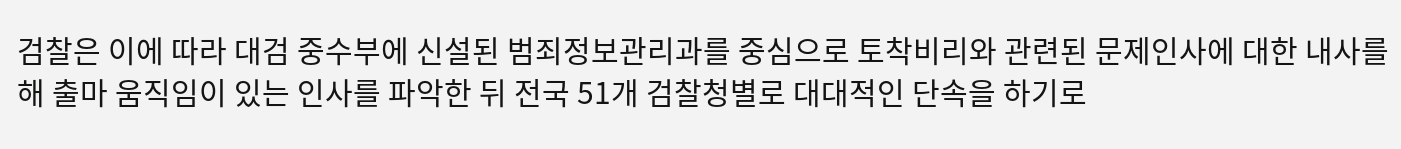검찰은 이에 따라 대검 중수부에 신설된 범죄정보관리과를 중심으로 토착비리와 관련된 문제인사에 대한 내사를 해 출마 움직임이 있는 인사를 파악한 뒤 전국 51개 검찰청별로 대대적인 단속을 하기로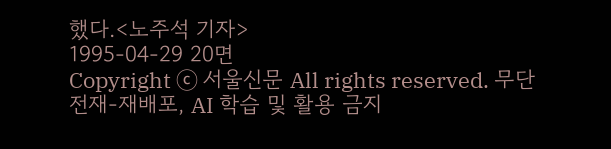했다.<노주석 기자>
1995-04-29 20면
Copyright ⓒ 서울신문 All rights reserved. 무단 전재-재배포, AI 학습 및 활용 금지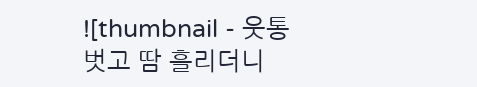![thumbnail - 웃통 벗고 땀 흘리더니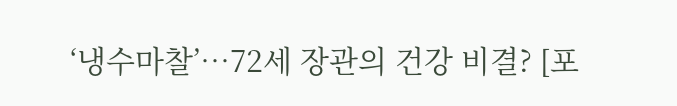‘냉수마찰’…72세 장관의 건강 비결? [포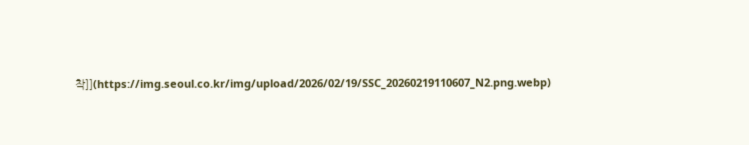착]](https://img.seoul.co.kr/img/upload/2026/02/19/SSC_20260219110607_N2.png.webp)